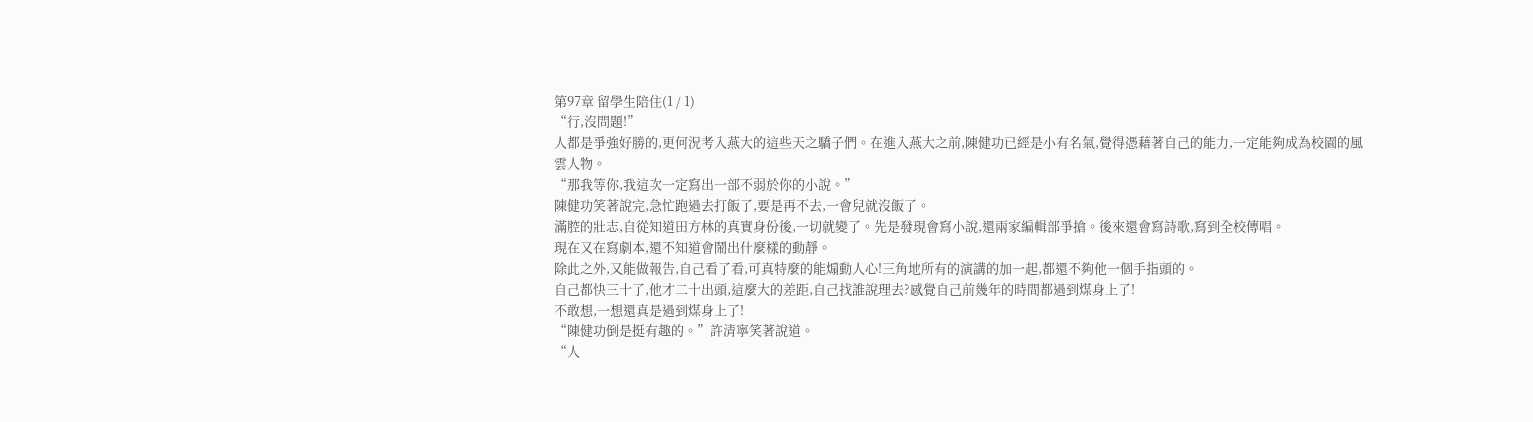第97章 留學生陪住(1 / 1)
“行,沒問題!”
人都是爭強好勝的,更何況考入燕大的這些天之驕子們。在進入燕大之前,陳健功已經是小有名氣,覺得憑藉著自己的能力,一定能夠成為校園的風雲人物。
“那我等你,我這次一定寫出一部不弱於你的小說。”
陳健功笑著說完,急忙跑過去打飯了,要是再不去,一會兒就沒飯了。
滿腔的壯志,自從知道田方林的真實身份後,一切就變了。先是發現會寫小說,還兩家編輯部爭搶。後來還會寫詩歌,寫到全校傳唱。
現在又在寫劇本,還不知道會鬧出什麼樣的動靜。
除此之外,又能做報告,自己看了看,可真特麼的能煽動人心!三角地所有的演講的加一起,都還不夠他一個手指頭的。
自己都快三十了,他才二十出頭,這麼大的差距,自己找誰說理去?感覺自己前幾年的時間都過到煤身上了!
不敢想,一想還真是過到煤身上了!
“陳健功倒是挺有趣的。”許清寧笑著說道。
“人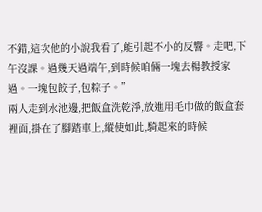不錯,這次他的小說我看了,能引起不小的反響。走吧,下午沒課。過幾天過端午,到時候咱倆一塊去楊教授家過。一塊包餃子,包粽子。”
兩人走到水池邊,把飯盒洗乾淨,放進用毛巾做的飯盒套裡面,掛在了腳踏車上,縱使如此,騎起來的時候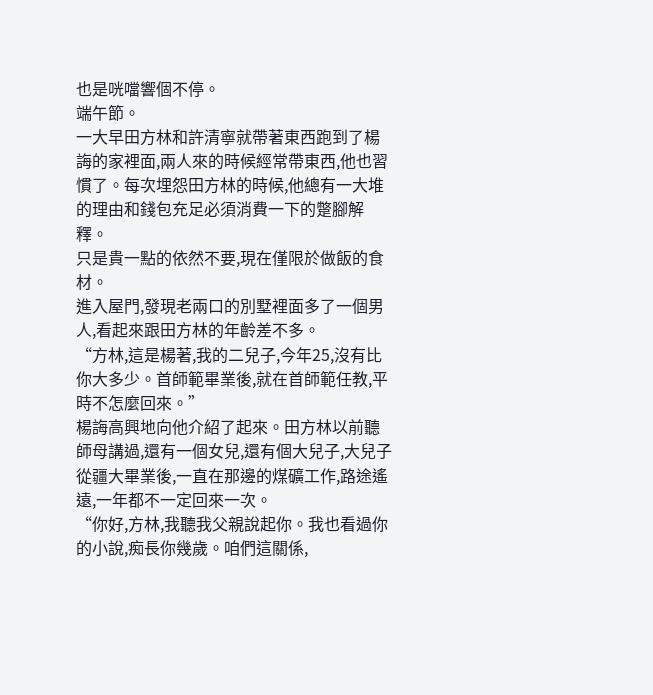也是咣噹響個不停。
端午節。
一大早田方林和許清寧就帶著東西跑到了楊誨的家裡面,兩人來的時候經常帶東西,他也習慣了。每次埋怨田方林的時候,他總有一大堆的理由和錢包充足必須消費一下的蹩腳解釋。
只是貴一點的依然不要,現在僅限於做飯的食材。
進入屋門,發現老兩口的別墅裡面多了一個男人,看起來跟田方林的年齡差不多。
“方林,這是楊著,我的二兒子,今年25,沒有比你大多少。首師範畢業後,就在首師範任教,平時不怎麼回來。”
楊誨高興地向他介紹了起來。田方林以前聽師母講過,還有一個女兒,還有個大兒子,大兒子從疆大畢業後,一直在那邊的煤礦工作,路途遙遠,一年都不一定回來一次。
“你好,方林,我聽我父親說起你。我也看過你的小說,痴長你幾歲。咱們這關係,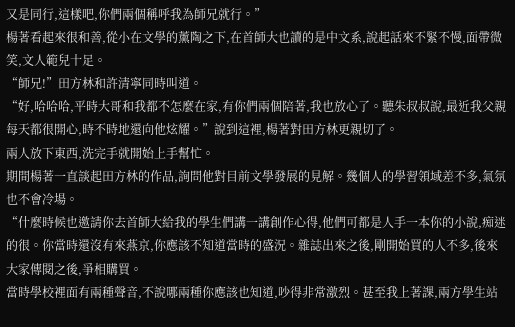又是同行,這樣吧,你們兩個稱呼我為師兄就行。”
楊著看起來很和善,從小在文學的薰陶之下,在首師大也讀的是中文系,說起話來不緊不慢,面帶微笑,文人範兒十足。
“師兄!”田方林和許清寧同時叫道。
“好,哈哈哈,平時大哥和我都不怎麼在家,有你們兩個陪著,我也放心了。聽朱叔叔說,最近我父親每天都很開心,時不時地還向他炫耀。”說到這裡,楊著對田方林更親切了。
兩人放下東西,洗完手就開始上手幫忙。
期間楊著一直談起田方林的作品,詢問他對目前文學發展的見解。幾個人的學習領域差不多,氣氛也不會冷場。
“什麼時候也邀請你去首師大給我的學生們講一講創作心得,他們可都是人手一本你的小說,痴迷的很。你當時還沒有來燕京,你應該不知道當時的盛況。雜誌出來之後,剛開始買的人不多,後來大家傳閱之後,爭相購買。
當時學校裡面有兩種聲音,不說哪兩種你應該也知道,吵得非常激烈。甚至我上著課,兩方學生站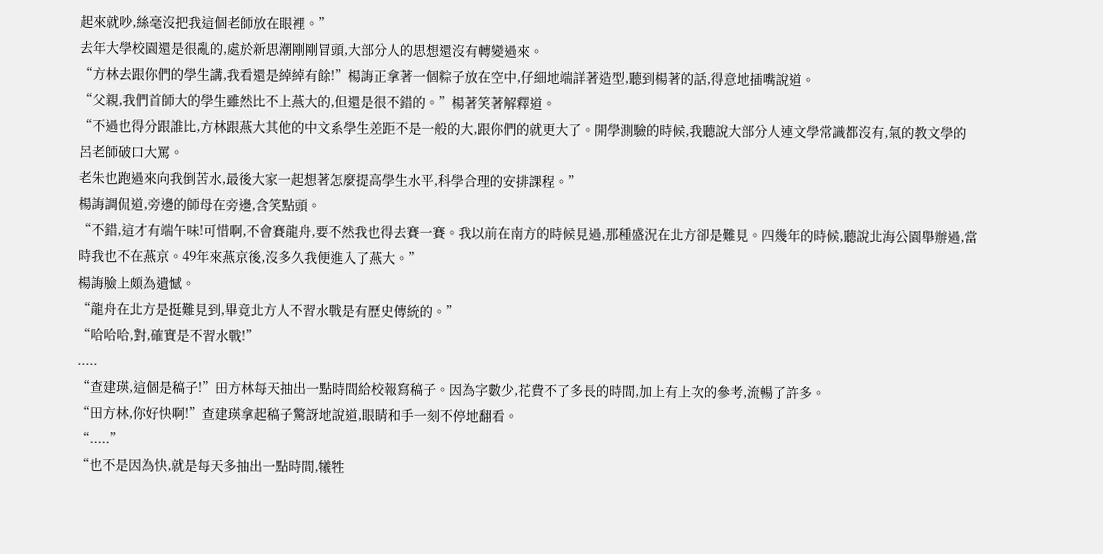起來就吵,絲毫沒把我這個老師放在眼裡。”
去年大學校園還是很亂的,處於新思潮剛剛冒頭,大部分人的思想還沒有轉變過來。
“方林去跟你們的學生講,我看還是綽綽有餘!”楊誨正拿著一個粽子放在空中,仔細地端詳著造型,聽到楊著的話,得意地插嘴說道。
“父親,我們首師大的學生雖然比不上燕大的,但還是很不錯的。”楊著笑著解釋道。
“不過也得分跟誰比,方林跟燕大其他的中文系學生差距不是一般的大,跟你們的就更大了。開學測驗的時候,我聽說大部分人連文學常識都沒有,氣的教文學的呂老師破口大罵。
老朱也跑過來向我倒苦水,最後大家一起想著怎麼提高學生水平,科學合理的安排課程。”
楊誨調侃道,旁邊的師母在旁邊,含笑點頭。
“不錯,這才有端午味!可惜啊,不會賽龍舟,要不然我也得去賽一賽。我以前在南方的時候見過,那種盛況在北方卻是難見。四幾年的時候,聽說北海公園舉辦過,當時我也不在燕京。49年來燕京後,沒多久我便進入了燕大。”
楊誨臉上頗為遺憾。
“龍舟在北方是挺難見到,畢竟北方人不習水戰是有歷史傳統的。”
“哈哈哈,對,確實是不習水戰!”
.....
“查建瑛,這個是稿子!”田方林每天抽出一點時間給校報寫稿子。因為字數少,花費不了多長的時間,加上有上次的參考,流暢了許多。
“田方林,你好快啊!”查建瑛拿起稿子驚訝地說道,眼睛和手一刻不停地翻看。
“.....”
“也不是因為快,就是每天多抽出一點時間,犧牲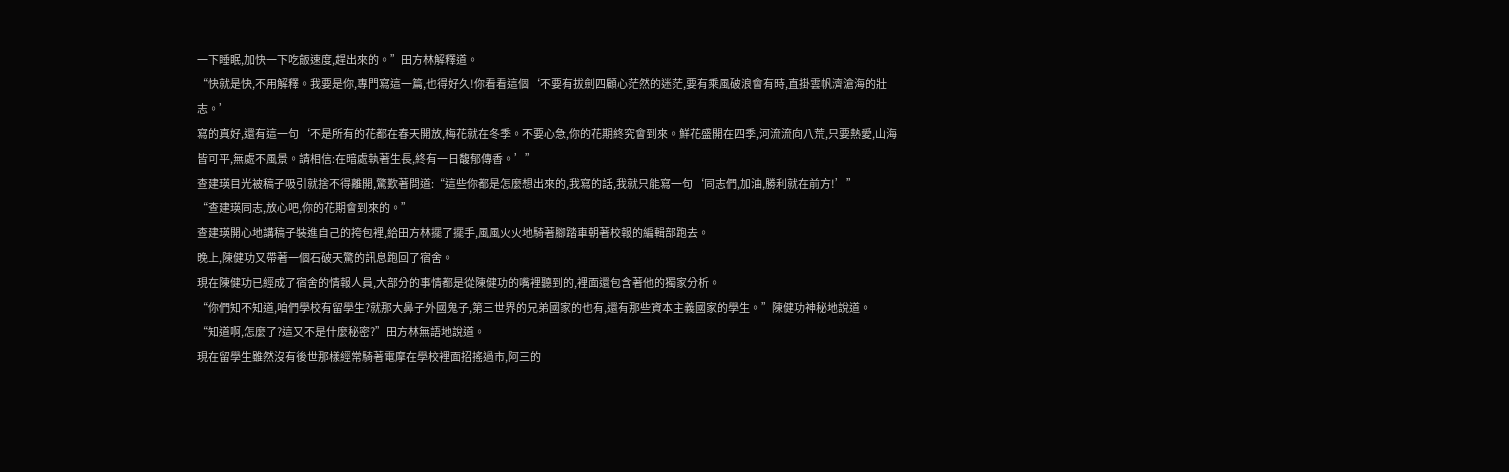一下睡眠,加快一下吃飯速度,趕出來的。”田方林解釋道。
“快就是快,不用解釋。我要是你,專門寫這一篇,也得好久!你看看這個‘不要有拔劍四顧心茫然的迷茫,要有乘風破浪會有時,直掛雲帆濟滄海的壯志。’
寫的真好,還有這一句‘不是所有的花都在春天開放,梅花就在冬季。不要心急,你的花期終究會到來。鮮花盛開在四季,河流流向八荒,只要熱愛,山海皆可平,無處不風景。請相信:在暗處執著生長,終有一日馥郁傳香。’”
查建瑛目光被稿子吸引就捨不得離開,驚歎著問道:“這些你都是怎麼想出來的,我寫的話,我就只能寫一句‘同志們,加油,勝利就在前方!’”
“查建瑛同志,放心吧,你的花期會到來的。”
查建瑛開心地講稿子裝進自己的挎包裡,給田方林擺了擺手,風風火火地騎著腳踏車朝著校報的編輯部跑去。
晚上,陳健功又帶著一個石破天驚的訊息跑回了宿舍。
現在陳健功已經成了宿舍的情報人員,大部分的事情都是從陳健功的嘴裡聽到的,裡面還包含著他的獨家分析。
“你們知不知道,咱們學校有留學生?就那大鼻子外國鬼子,第三世界的兄弟國家的也有,還有那些資本主義國家的學生。”陳健功神秘地說道。
“知道啊,怎麼了?這又不是什麼秘密?”田方林無語地說道。
現在留學生雖然沒有後世那樣經常騎著電摩在學校裡面招搖過市,阿三的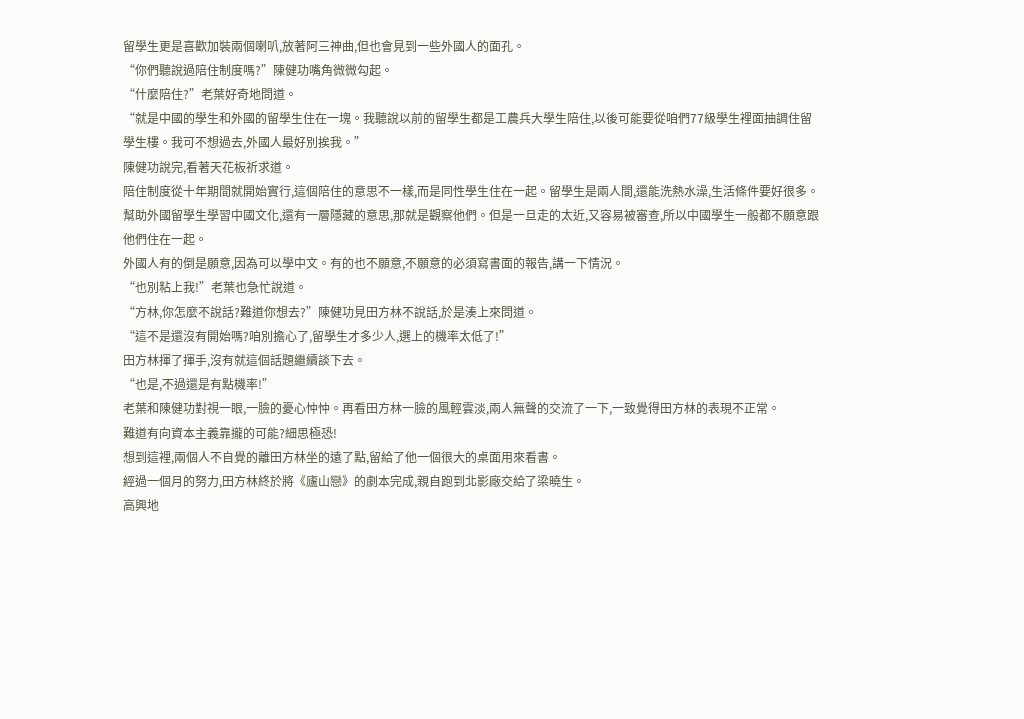留學生更是喜歡加裝兩個喇叭,放著阿三神曲,但也會見到一些外國人的面孔。
“你們聽說過陪住制度嗎?”陳健功嘴角微微勾起。
“什麼陪住?”老葉好奇地問道。
“就是中國的學生和外國的留學生住在一塊。我聽說以前的留學生都是工農兵大學生陪住,以後可能要從咱們77級學生裡面抽調住留學生樓。我可不想過去,外國人最好別挨我。”
陳健功說完,看著天花板祈求道。
陪住制度從十年期間就開始實行,這個陪住的意思不一樣,而是同性學生住在一起。留學生是兩人間,還能洗熱水澡,生活條件要好很多。
幫助外國留學生學習中國文化,還有一層隱藏的意思,那就是觀察他們。但是一旦走的太近,又容易被審查,所以中國學生一般都不願意跟他們住在一起。
外國人有的倒是願意,因為可以學中文。有的也不願意,不願意的必須寫書面的報告,講一下情況。
“也別粘上我!”老葉也急忙說道。
“方林,你怎麼不說話?難道你想去?”陳健功見田方林不說話,於是湊上來問道。
“這不是還沒有開始嗎?咱別擔心了,留學生才多少人,選上的機率太低了!”
田方林揮了揮手,沒有就這個話題繼續談下去。
“也是,不過還是有點機率!”
老葉和陳健功對視一眼,一臉的憂心忡忡。再看田方林一臉的風輕雲淡,兩人無聲的交流了一下,一致覺得田方林的表現不正常。
難道有向資本主義靠攏的可能?細思極恐!
想到這裡,兩個人不自覺的離田方林坐的遠了點,留給了他一個很大的桌面用來看書。
經過一個月的努力,田方林終於將《廬山戀》的劇本完成,親自跑到北影廠交給了梁曉生。
高興地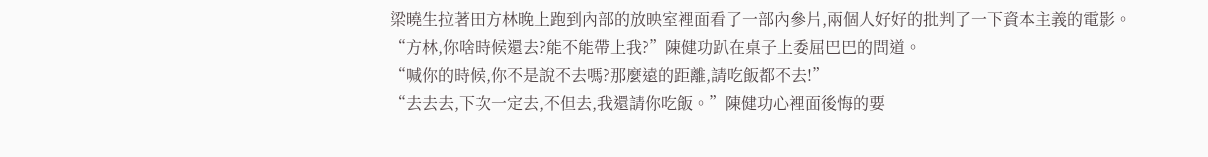梁曉生拉著田方林晚上跑到內部的放映室裡面看了一部內參片,兩個人好好的批判了一下資本主義的電影。
“方林,你啥時候還去?能不能帶上我?”陳健功趴在桌子上委屈巴巴的問道。
“喊你的時候,你不是說不去嗎?那麼遠的距離,請吃飯都不去!”
“去去去,下次一定去,不但去,我還請你吃飯。”陳健功心裡面後悔的要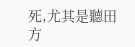死,尤其是聽田方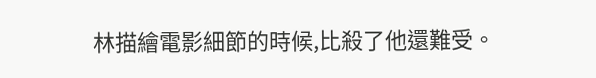林描繪電影細節的時候,比殺了他還難受。